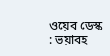ওয়েব ডেস্ক : ভয়াবহ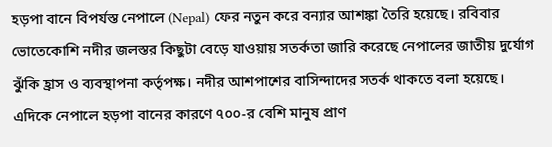হড়পা বানে বিপর্যস্ত নেপালে (Nepal) ফের নতুন করে বন্যার আশঙ্কা তৈরি হয়েছে। রবিবার ভোতেকোশি নদীর জলস্তর কিছুটা বেড়ে যাওয়ায় সতর্কতা জারি করেছে নেপালের জাতীয় দুর্যোগ ঝুঁকি হ্রাস ও ব্যবস্থাপনা কর্তৃপক্ষ। নদীর আশপাশের বাসিন্দাদের সতর্ক থাকতে বলা হয়েছে। এদিকে নেপালে হড়পা বানের কারণে ৭০০-র বেশি মানুষ প্রাণ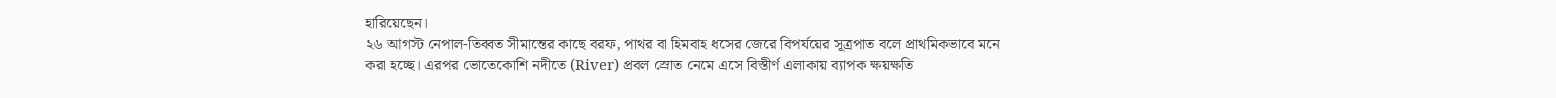হারিয়েছেন।
২৬ আগস্ট নেপাল-তিব্বত সীমান্তের কাছে বরফ, পাথর বা হিমবাহ ধসের জেরে বিপর্যয়ের সূত্রপাত বলে প্রাথমিকভাবে মনে করা হচ্ছে। এরপর ভোতেকোশি নদীতে (River) প্রবল স্রোত নেমে এসে বিস্তীর্ণ এলাকায় ব্যাপক ক্ষয়ক্ষতি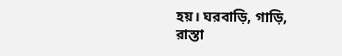হয়। ঘরবাড়ি, গাড়ি, রাস্তা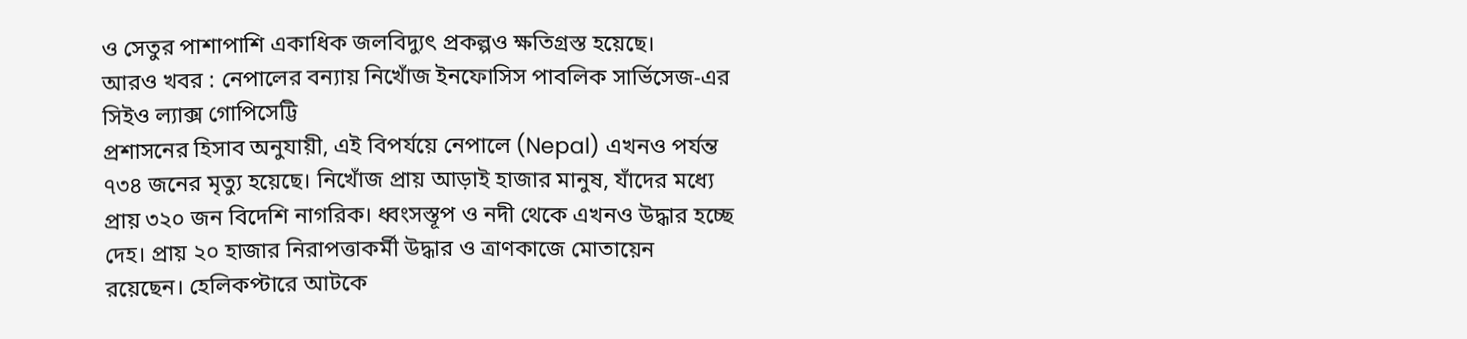ও সেতুর পাশাপাশি একাধিক জলবিদ্যুৎ প্রকল্পও ক্ষতিগ্রস্ত হয়েছে।
আরও খবর : নেপালের বন্যায় নিখোঁজ ইনফোসিস পাবলিক সার্ভিসেজ-এর সিইও ল্যাক্স গোপিসেট্টি
প্রশাসনের হিসাব অনুযায়ী, এই বিপর্যয়ে নেপালে (Nepal) এখনও পর্যন্ত ৭৩৪ জনের মৃত্যু হয়েছে। নিখোঁজ প্রায় আড়াই হাজার মানুষ, যাঁদের মধ্যে প্রায় ৩২০ জন বিদেশি নাগরিক। ধ্বংসস্তূপ ও নদী থেকে এখনও উদ্ধার হচ্ছে দেহ। প্রায় ২০ হাজার নিরাপত্তাকর্মী উদ্ধার ও ত্রাণকাজে মোতায়েন রয়েছেন। হেলিকপ্টারে আটকে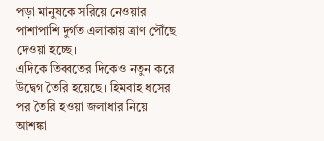পড়া মানুষকে সরিয়ে নেওয়ার পাশাপাশি দুর্গত এলাকায় ত্রাণ পৌঁছে দেওয়া হচ্ছে।
এদিকে তিব্বতের দিকেও নতুন করে উদ্বেগ তৈরি হয়েছে। হিমবাহ ধসের পর তৈরি হওয়া জলাধার নিয়ে আশঙ্কা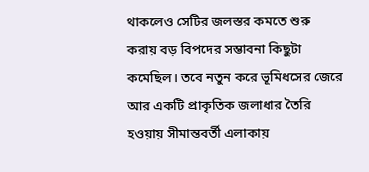থাকলেও সেটির জলস্তর কমতে শুরু করায় বড় বিপদের সম্ভাবনা কিছুটা কমেছিল। তবে নতুন করে ভূমিধসের জেরে আর একটি প্রাকৃতিক জলাধার তৈরি হওয়ায় সীমান্তবর্তী এলাকায়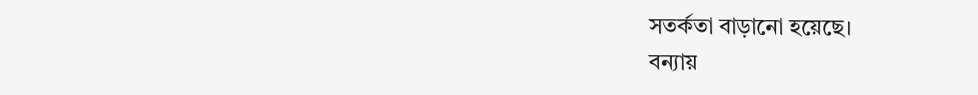সতর্কতা বাড়ানো হয়েছে।
বন্যায়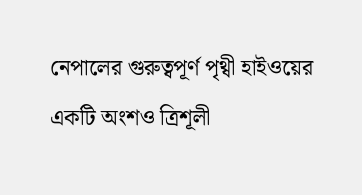নেপালের গুরুত্বপূর্ণ পৃথ্বী হাইওয়ের একটি অংশও ত্রিশূলী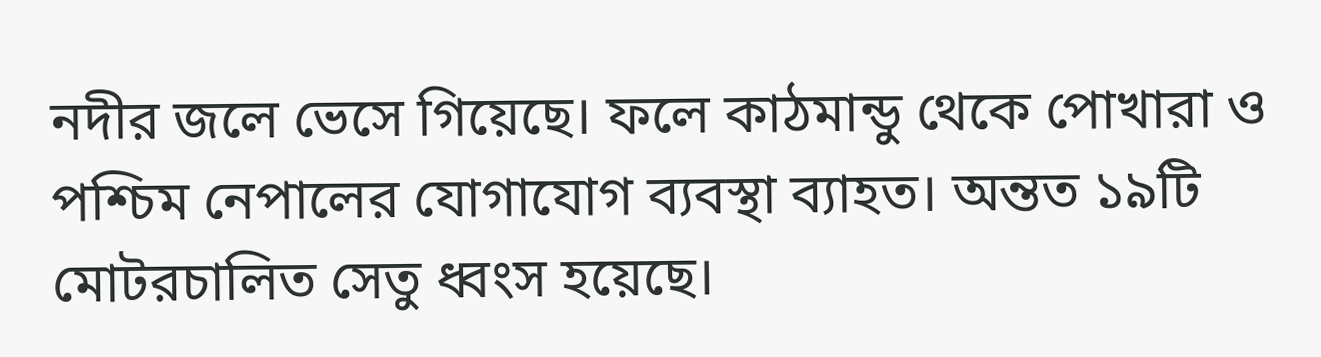নদীর জলে ভেসে গিয়েছে। ফলে কাঠমান্ডু থেকে পোখারা ও পশ্চিম নেপালের যোগাযোগ ব্যবস্থা ব্যাহত। অন্তত ১৯টি মোটরচালিত সেতু ধ্বংস হয়েছে।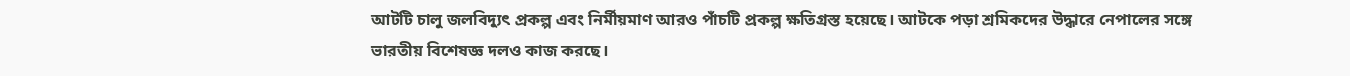আটটি চালু জলবিদ্যুৎ প্রকল্প এবং নির্মীয়মাণ আরও পাঁচটি প্রকল্প ক্ষতিগ্রস্ত হয়েছে। আটকে পড়া শ্রমিকদের উদ্ধারে নেপালের সঙ্গে ভারতীয় বিশেষজ্ঞ দলও কাজ করছে।